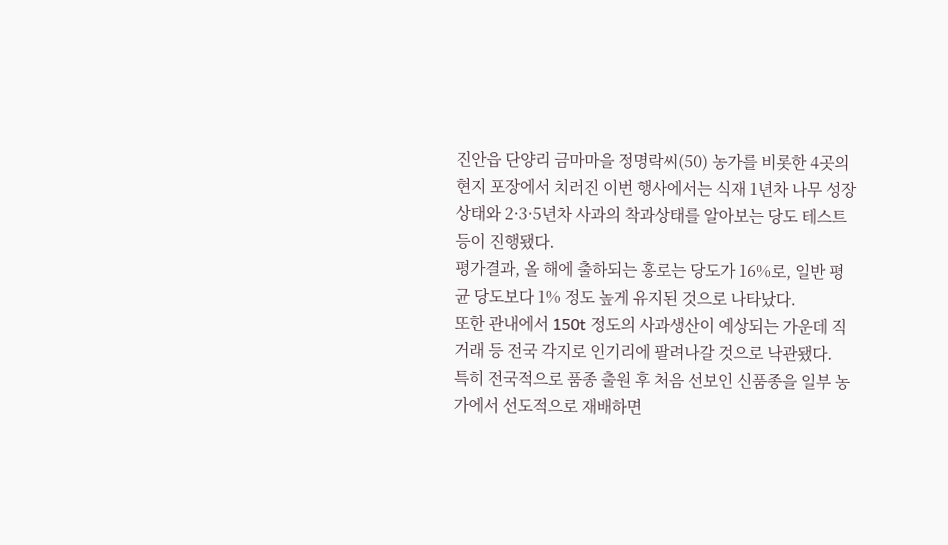진안읍 단양리 금마마을 정명락씨(50) 농가를 비롯한 4곳의 현지 포장에서 치러진 이번 행사에서는 식재 1년차 나무 성장상태와 2·3·5년차 사과의 착과상태를 알아보는 당도 테스트 등이 진행됐다.
평가결과, 올 해에 출하되는 홍로는 당도가 16%로, 일반 평균 당도보다 1% 정도 높게 유지된 것으로 나타났다.
또한 관내에서 150t 정도의 사과생산이 예상되는 가운데 직거래 등 전국 각지로 인기리에 팔려나갈 것으로 낙관됐다.
특히 전국적으로 품종 출원 후 처음 선보인 신품종을 일부 농가에서 선도적으로 재배하면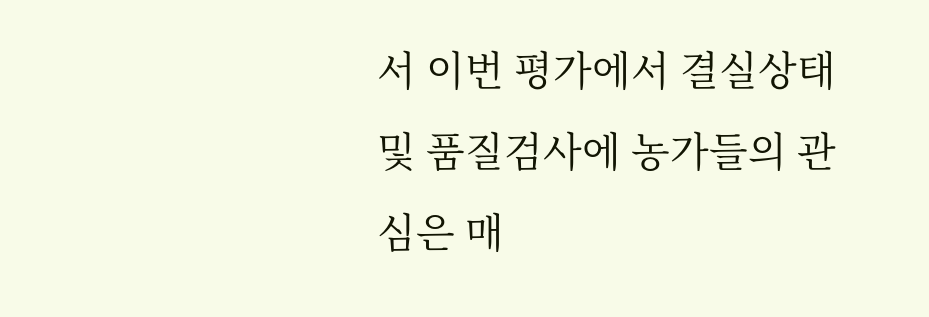서 이번 평가에서 결실상태 및 품질검사에 농가들의 관심은 매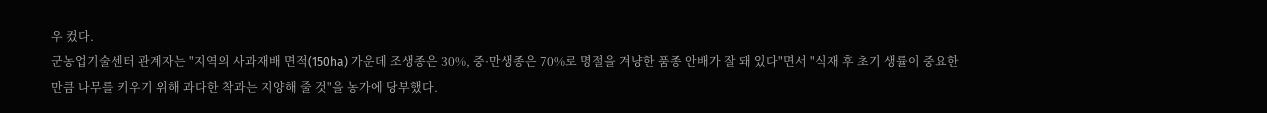우 컸다.
군농업기술센터 관계자는 "지역의 사과재배 면적(150ha) 가운데 조생종은 30%, 중·만생종은 70%로 명절을 겨냥한 품종 안배가 잘 돼 있다"면서 "식재 후 초기 생률이 중요한 만큼 나무를 키우기 위해 과다한 착과는 지양해 줄 것"을 농가에 당부했다.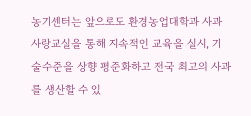농기센터는 앞으로도 환경농업대학과 사과사랑교실을 통해 지속적인 교육을 실시, 기술수준을 상향 평준화하고 전국 최고의 사과를 생산할 수 있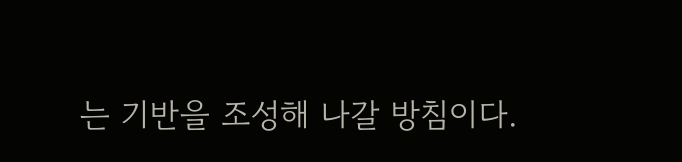는 기반을 조성해 나갈 방침이다.